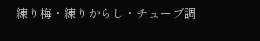練り梅・練りからし・チューブ調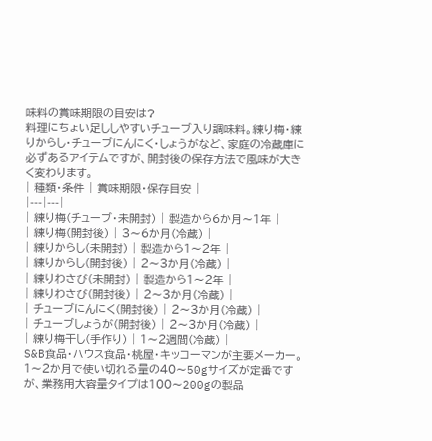味料の賞味期限の目安は?
料理にちょい足ししやすいチューブ入り調味料。練り梅・練りからし・チューブにんにく・しょうがなど、家庭の冷蔵庫に必ずあるアイテムですが、開封後の保存方法で風味が大きく変わります。
| 種類・条件 | 賞味期限・保存目安 |
|---|---|
| 練り梅(チューブ・未開封) | 製造から6か月〜1年 |
| 練り梅(開封後) | 3〜6か月(冷蔵) |
| 練りからし(未開封) | 製造から1〜2年 |
| 練りからし(開封後) | 2〜3か月(冷蔵) |
| 練りわさび(未開封) | 製造から1〜2年 |
| 練りわさび(開封後) | 2〜3か月(冷蔵) |
| チューブにんにく(開封後) | 2〜3か月(冷蔵) |
| チューブしょうが(開封後) | 2〜3か月(冷蔵) |
| 練り梅干し(手作り) | 1〜2週間(冷蔵) |
S&B食品・ハウス食品・桃屋・キッコーマンが主要メーカー。1〜2か月で使い切れる量の40〜50gサイズが定番ですが、業務用大容量タイプは100〜200gの製品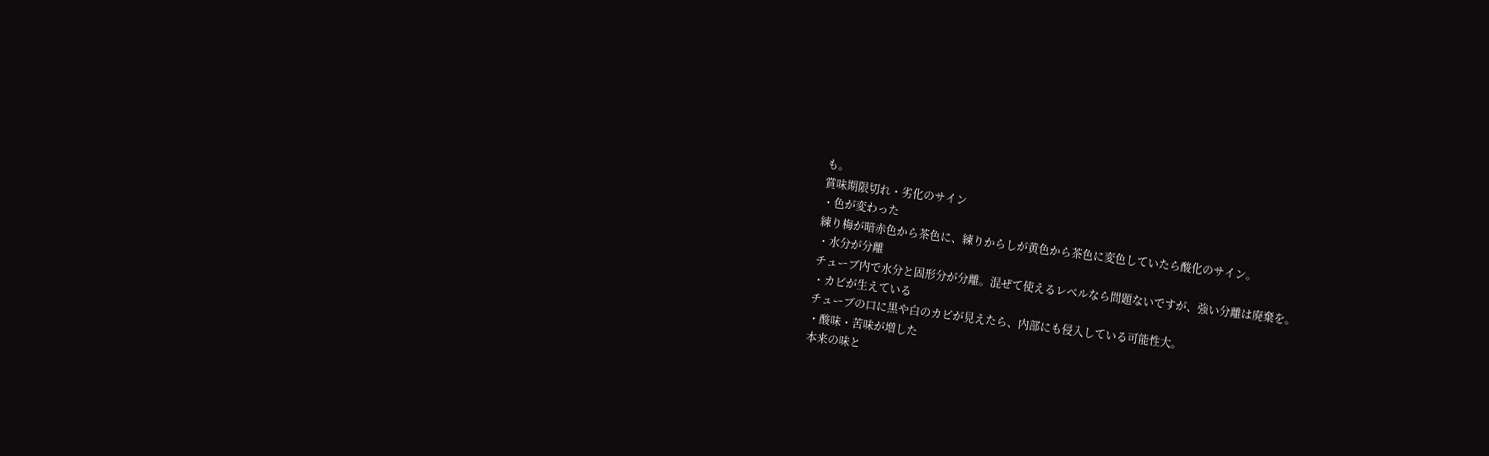も。
賞味期限切れ・劣化のサイン
・色が変わった
練り梅が暗赤色から茶色に、練りからしが黄色から茶色に変色していたら酸化のサイン。
・水分が分離
チューブ内で水分と固形分が分離。混ぜて使えるレベルなら問題ないですが、強い分離は廃棄を。
・カビが生えている
チューブの口に黒や白のカビが見えたら、内部にも侵入している可能性大。
・酸味・苦味が増した
本来の味と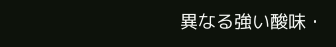異なる強い酸味・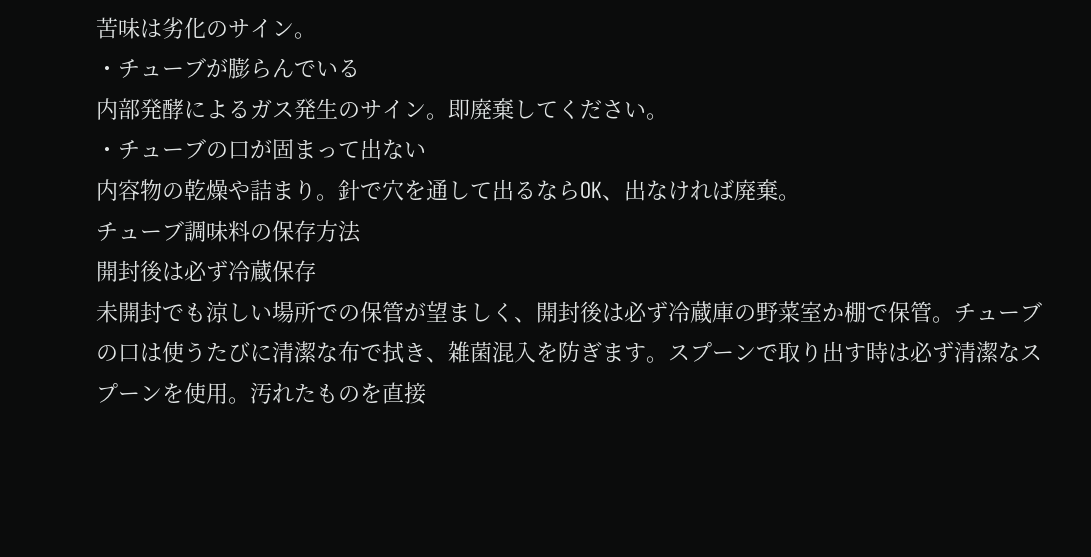苦味は劣化のサイン。
・チューブが膨らんでいる
内部発酵によるガス発生のサイン。即廃棄してください。
・チューブの口が固まって出ない
内容物の乾燥や詰まり。針で穴を通して出るならOK、出なければ廃棄。
チューブ調味料の保存方法
開封後は必ず冷蔵保存
未開封でも涼しい場所での保管が望ましく、開封後は必ず冷蔵庫の野菜室か棚で保管。チューブの口は使うたびに清潔な布で拭き、雑菌混入を防ぎます。スプーンで取り出す時は必ず清潔なスプーンを使用。汚れたものを直接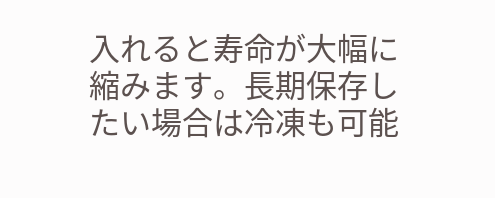入れると寿命が大幅に縮みます。長期保存したい場合は冷凍も可能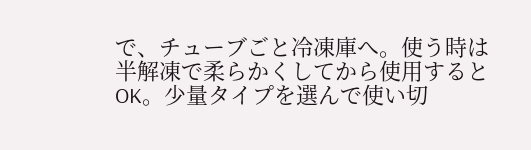で、チューブごと冷凍庫へ。使う時は半解凍で柔らかくしてから使用するとOK。少量タイプを選んで使い切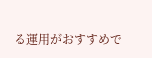る運用がおすすめで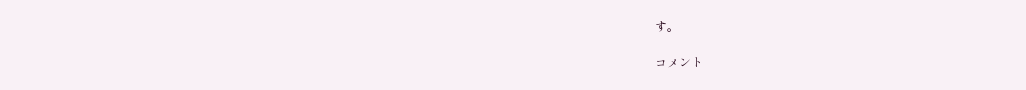す。

コメント